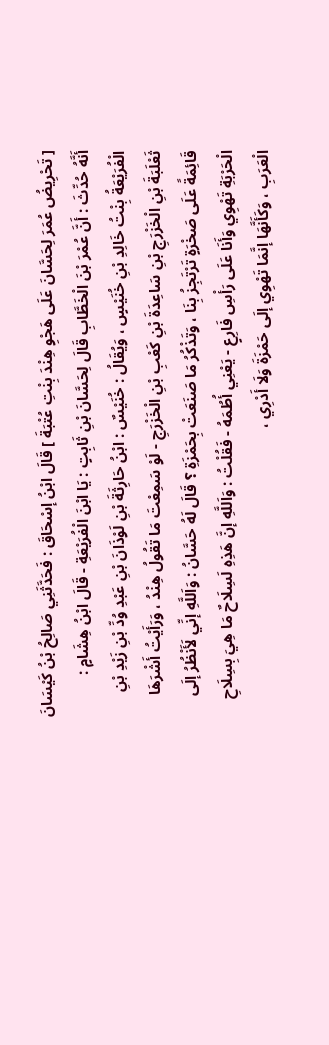[ تَحْرِيضُ عُمَرَ لِحَسَّانَ عَلَى هَجْوِ هِنْدَ بِنْتِ عُتْبَةَ ] قَالَ ابْنُ إسْحَاقَ : فَحَدَّثَنِي صَالِحُ بْنُ كَيْسَانَ أَنَّهُ حُدِّثَ : أَنَّ عُمْرَ بْنَ الْخَطَّابِ قَالَ لِحَسَّانَ بْنِ ثَابِتٍ : يَا ابْنَ الْفُرَيْعَةِ - قَالَ ابْنُ هِشَامٍ : الْفُرَيْعَةُ بِنْتُ خَالِدِ بْنِ خُنَيْسٍ ، وَيُقَالُ : خُنَيْسٌ : ابْنُ حَارِثَةَ بْنِ لَوْذَانَ بْنِ عَبْدِ وُدِّ بْنِ زَيْدِ بْنِ ثَعْلَبَةَ بْنِ الْخَزْرَجِ بْنِ سَاعِدَةَ بْنِ كَعْبِ بْنِ الْخَزْرَجِ - لَوْ سَمِعْتَ مَا تَقُولُ هِنْدُ ، وَرَأَيْتُ أَشْرَهَا قَائِمَةً عَلَى صَخْرَةٍ تَرْتَجِزُ بِنَا ، وَتَذْكُرُ مَا صَنَعَتْ بِحَمْزَةِ ؟ قَالَ لَهُ حَسَّانُ : وَاَللَّهِ إنِّي لَأَنْظُرُ إلَى الْحَرْبَةِ تَهْوِي وَأَنَا عَلَى رَأْسِ فَارِعٍ - يَعْنِي أُطُمَهُ - فَقُلْتُ : وَاَللَّهِ إنَّ هَذِهِ لَسِلَاحٌ مَا هِيَ بِسِلَاحِ الْعَرَبِ ، وَكَأَنَّهَا إنَّمَا تَهْوِي إلَى حَمْزَةَ وَلَا أَدْرِي ،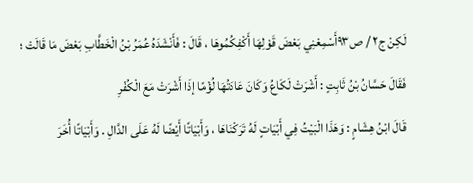لَكِنْ ج٢ / ص٩٣أَسْمِعْنِي بَعْضَ قَوْلِهَا أَكْفِكُمُوهَا ، قَالَ : فَأَنْشَدَهُ عُمَرُ بْنُ الْخَطَّابِ بَعْضَ مَا قَالَتْ ؛ فَقَالَ حَسَّانُ بْنُ ثَابِتٍ : أَشْرَتْ لَكَاعُ وَكَانَ عَادَتُهَا لُؤْمًا إذَا أَشْرَتْ مَعَ الْكُفْرِ
قَالَ ابْنُ هِشَامٍ : وَهَذَا الْبَيْتُ فِي أَبْيَاتٍ لَهُ تَرَكْنَاهَا ، وَأَبْيَاتًا أَيْضًا لَهُ عَلَى الدَّالِ . وَأَبْيَاتًا أُخَرَ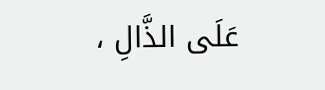عَلَى الذَّالِ ،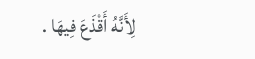لِأَنَّهُ أَقْذَعَ فِيهَا .